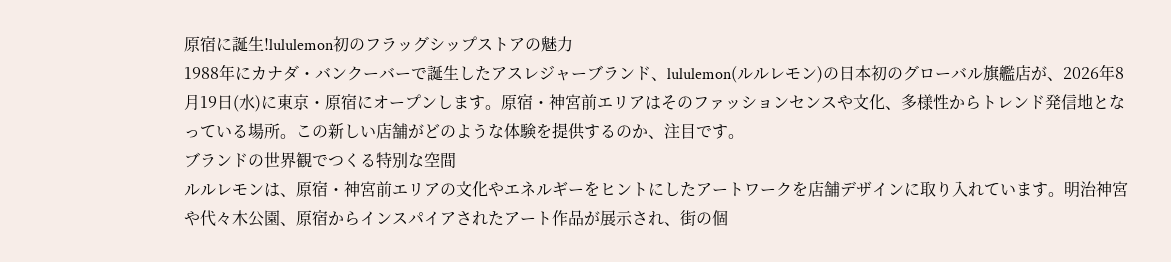原宿に誕生!lululemon初のフラッグシップストアの魅力
1988年にカナダ・バンクーバーで誕生したアスレジャーブランド、lululemon(ルルレモン)の日本初のグローバル旗艦店が、2026年8月19日(水)に東京・原宿にオープンします。原宿・神宮前エリアはそのファッションセンスや文化、多様性からトレンド発信地となっている場所。この新しい店舗がどのような体験を提供するのか、注目です。
ブランドの世界観でつくる特別な空間
ルルレモンは、原宿・神宮前エリアの文化やエネルギーをヒントにしたアートワークを店舗デザインに取り入れています。明治神宮や代々木公園、原宿からインスパイアされたアート作品が展示され、街の個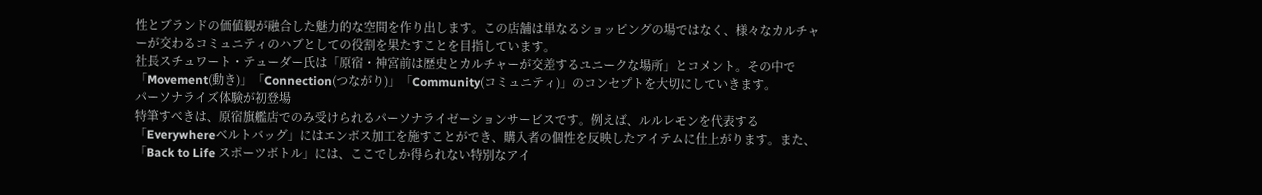性とブランドの価値観が融合した魅力的な空間を作り出します。この店舗は単なるショッピングの場ではなく、様々なカルチャーが交わるコミュニティのハブとしての役割を果たすことを目指しています。
社長スチュワート・テューダー氏は「原宿・神宮前は歴史とカルチャーが交差するユニークな場所」とコメント。その中で「Movement(動き)」「Connection(つながり)」「Community(コミュニティ)」のコンセプトを大切にしていきます。
パーソナライズ体験が初登場
特筆すべきは、原宿旗艦店でのみ受けられるパーソナライゼーションサービスです。例えば、ルルレモンを代表する「Everywhereベルトバッグ」にはエンボス加工を施すことができ、購入者の個性を反映したアイテムに仕上がります。また、「Back to Life スポーツボトル」には、ここでしか得られない特別なアイ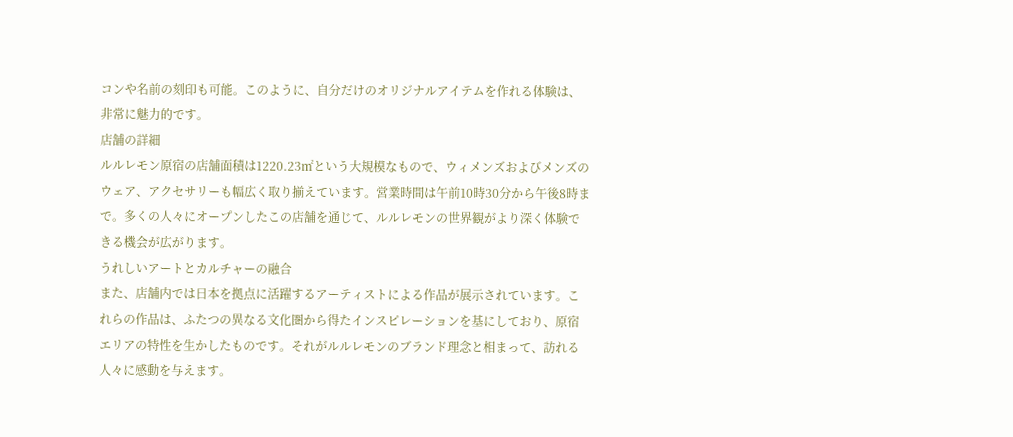コンや名前の刻印も可能。このように、自分だけのオリジナルアイテムを作れる体験は、非常に魅力的です。
店舗の詳細
ルルレモン原宿の店舗面積は1220.23㎡という大規模なもので、ウィメンズおよびメンズのウェア、アクセサリーも幅広く取り揃えています。営業時間は午前10時30分から午後8時まで。多くの人々にオープンしたこの店舗を通じて、ルルレモンの世界観がより深く体験できる機会が広がります。
うれしいアートとカルチャーの融合
また、店舗内では日本を拠点に活躍するアーティストによる作品が展示されています。これらの作品は、ふたつの異なる文化圏から得たインスピレーションを基にしており、原宿エリアの特性を生かしたものです。それがルルレモンのブランド理念と相まって、訪れる人々に感動を与えます。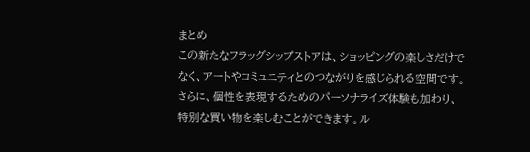まとめ
この新たなフラッグシップストアは、ショッピングの楽しさだけでなく、アートやコミュニティとのつながりを感じられる空間です。さらに、個性を表現するためのパーソナライズ体験も加わり、特別な買い物を楽しむことができます。ル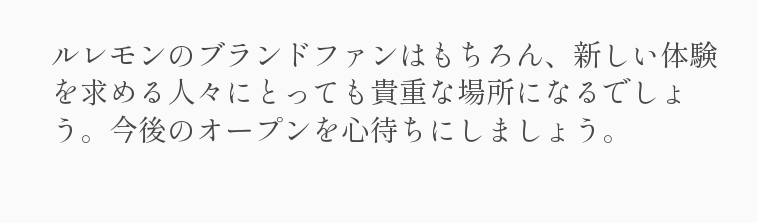ルレモンのブランドファンはもちろん、新しい体験を求める人々にとっても貴重な場所になるでしょう。今後のオープンを心待ちにしましょう。